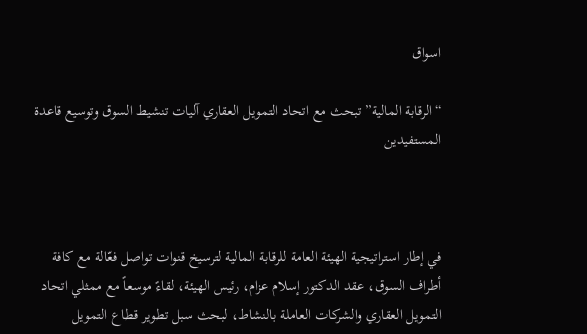اسواق

“الرقابة المالية” تبحث مع اتحاد التمويل العقاري آليات تنشيط السوق وتوسيع قاعدة المستفيدين



في إطار استراتيجية الهيئة العامة للرقابة المالية لترسيخ قنوات تواصل فعّالة مع كافة أطراف السوق، عقد الدكتور إسلام عزام، رئيس الهيئة، لقاءً موسعاً مع ممثلي اتحاد التمويل العقاري والشركات العاملة بالنشاط، لبحث سبل تطوير قطاع التمويل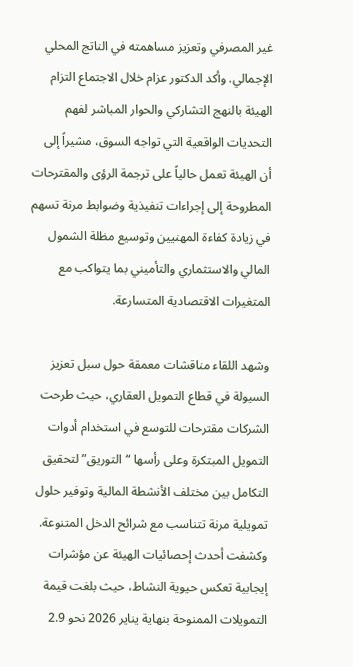غير المصرفي وتعزيز مساهمته في الناتج المحلي الإجمالي. وأكد الدكتور عزام خلال الاجتماع التزام الهيئة بالنهج التشاركي والحوار المباشر لفهم التحديات الواقعية التي تواجه السوق، مشيراً إلى أن الهيئة تعمل حالياً على ترجمة الرؤى والمقترحات المطروحة إلى إجراءات تنفيذية وضوابط مرنة تسهم في زيادة كفاءة المهنيين وتوسيع مظلة الشمول المالي والاستثماري والتأميني بما يتواكب مع المتغيرات الاقتصادية المتسارعة.

وشهد اللقاء مناقشات معمقة حول سبل تعزيز السيولة في قطاع التمويل العقاري، حيث طرحت الشركات مقترحات للتوسع في استخدام أدوات التمويل المبتكرة وعلى رأسها “التوريق” لتحقيق التكامل بين مختلف الأنشطة المالية وتوفير حلول تمويلية مرنة تتناسب مع شرائح الدخل المتنوعة. وكشفت أحدث إحصائيات الهيئة عن مؤشرات إيجابية تعكس حيوية النشاط، حيث بلغت قيمة التمويلات الممنوحة بنهاية يناير 2026 نحو 2.9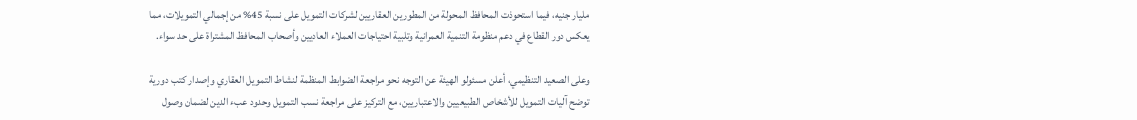مليار جنيه، فيما استحوذت المحافظ المحولة من المطورين العقاريين لشركات التمويل على نسبة 45% من إجمالي التمويلات، مما يعكس دور القطاع في دعم منظومة التنمية العمرانية وتلبية احتياجات العملاء العاديين وأصحاب المحافظ المشتراة على حد سواء.

وعلى الصعيد التنظيمي، أعلن مسئولو الهيئة عن التوجه نحو مراجعة الضوابط المنظمة لنشاط التمويل العقاري وإصدار كتب دورية توضح آليات التمويل للأشخاص الطبيعيين والاعتباريين، مع التركيز على مراجعة نسب التمويل وحدود عبء الدين لضمان وصول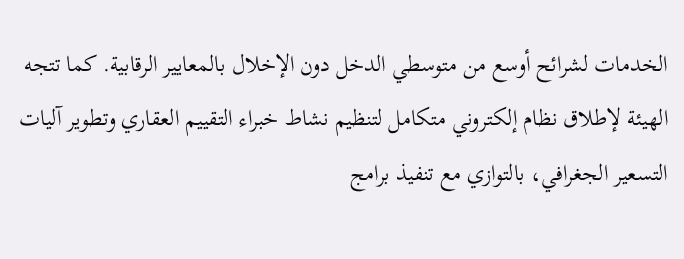الخدمات لشرائح أوسع من متوسطي الدخل دون الإخلال بالمعايير الرقابية. كما تتجه الهيئة لإطلاق نظام إلكتروني متكامل لتنظيم نشاط خبراء التقييم العقاري وتطوير آليات التسعير الجغرافي، بالتوازي مع تنفيذ برامج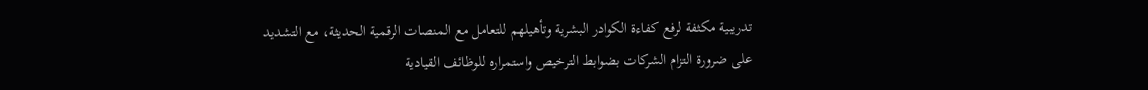تدريبية مكثفة لرفع كفاءة الكوادر البشرية وتأهيلهم للتعامل مع المنصات الرقمية الحديثة، مع التشديد على ضرورة التزام الشركات بضوابط الترخيص واستمراره للوظائف القيادية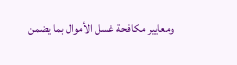ومعايير مكافحة غسل الأموال بما يضمن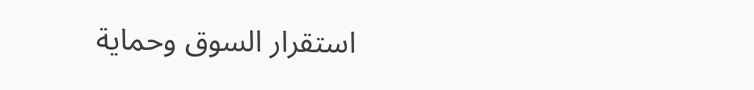استقرار السوق وحماية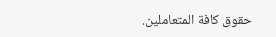حقوق كافة المتعاملين.